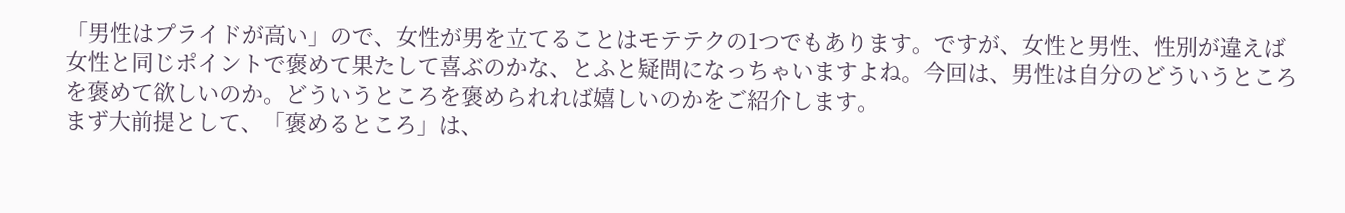「男性はプライドが高い」ので、女性が男を立てることはモテテクの1つでもあります。ですが、女性と男性、性別が違えば女性と同じポイントで褒めて果たして喜ぶのかな、とふと疑問になっちゃいますよね。今回は、男性は自分のどういうところを褒めて欲しいのか。どういうところを褒められれば嬉しいのかをご紹介します。
まず大前提として、「褒めるところ」は、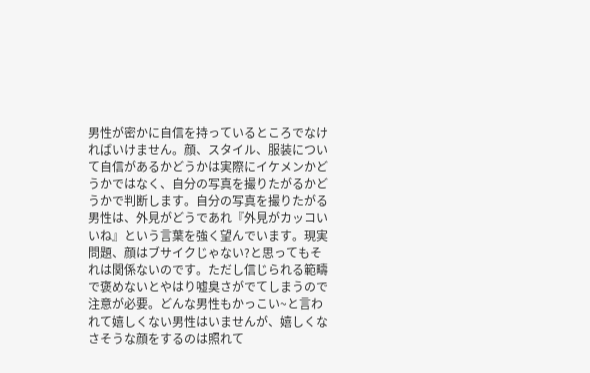男性が密かに自信を持っているところでなければいけません。顔、スタイル、服装について自信があるかどうかは実際にイケメンかどうかではなく、自分の写真を撮りたがるかどうかで判断します。自分の写真を撮りたがる男性は、外見がどうであれ『外見がカッコいいね』という言葉を強く望んでいます。現実問題、顔はブサイクじゃない?と思ってもそれは関係ないのです。ただし信じられる範疇で褒めないとやはり嘘臭さがでてしまうので注意が必要。どんな男性もかっこい~と言われて嬉しくない男性はいませんが、嬉しくなさそうな顔をするのは照れて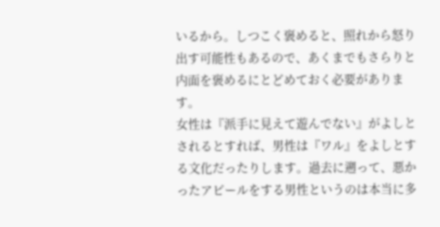いるから。しつこく褒めると、照れから怒り出す可能性もあるので、あくまでもさらりと内面を褒めるにとどめておく必要があります。
女性は『派手に見えて遊んでない』がよしとされるとすれば、男性は『ワル』をよしとする文化だったりします。過去に遡って、悪かったアピールをする男性というのは本当に多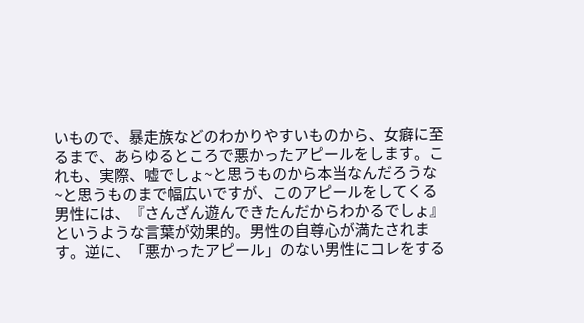いもので、暴走族などのわかりやすいものから、女癖に至るまで、あらゆるところで悪かったアピールをします。これも、実際、嘘でしょ~と思うものから本当なんだろうな~と思うものまで幅広いですが、このアピールをしてくる男性には、『さんざん遊んできたんだからわかるでしょ』というような言葉が効果的。男性の自尊心が満たされます。逆に、「悪かったアピール」のない男性にコレをする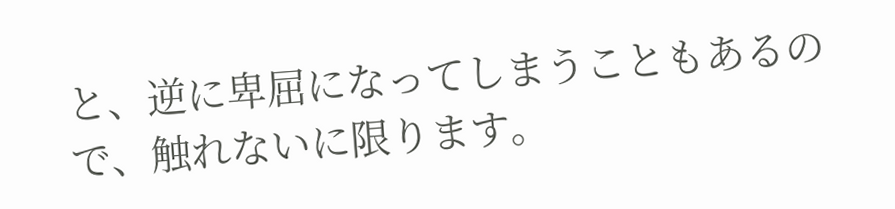と、逆に卑屈になってしまうこともあるので、触れないに限ります。